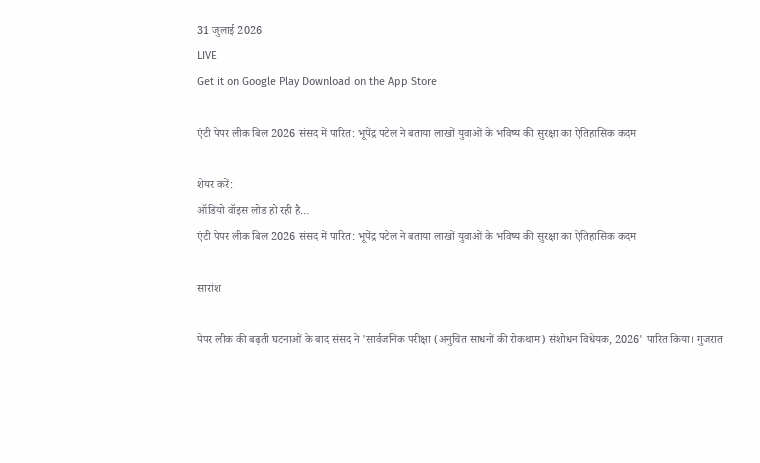31 जुलाई 2026
LIVE
Get it on Google Play Download on the App Store

एंटी पेपर लीक बिल 2026 संसद में पारित: भूपेंद्र पटेल ने बताया लाखों युवाओं के भविष्य की सुरक्षा का ऐतिहासिक कदम

शेयर करें:
ऑडियो वॉइस लोड हो रही है…
एंटी पेपर लीक बिल 2026 संसद में पारित: भूपेंद्र पटेल ने बताया लाखों युवाओं के भविष्य की सुरक्षा का ऐतिहासिक कदम

सारांश

पेपर लीक की बढ़ती घटनाओं के बाद संसद ने 'सार्वजनिक परीक्षा (अनुचित साधनों की रोकथाम) संशोधन विधेयक, 2026' पारित किया। गुजरात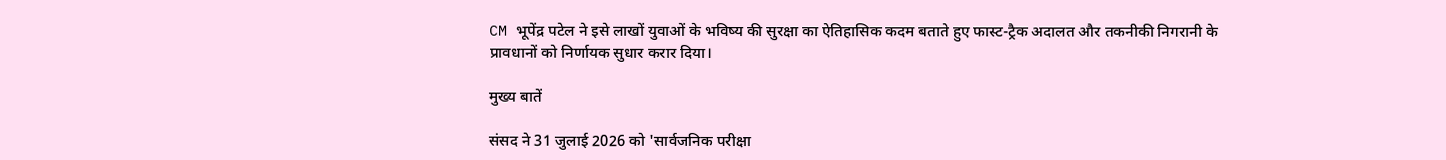CM भूपेंद्र पटेल ने इसे लाखों युवाओं के भविष्य की सुरक्षा का ऐतिहासिक कदम बताते हुए फास्ट-ट्रैक अदालत और तकनीकी निगरानी के प्रावधानों को निर्णायक सुधार करार दिया।

मुख्य बातें

संसद ने 31 जुलाई 2026 को 'सार्वजनिक परीक्षा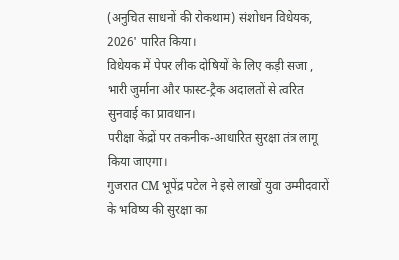(अनुचित साधनों की रोकथाम) संशोधन विधेयक, 2026' पारित किया।
विधेयक में पेपर लीक दोषियों के लिए कड़ी सजा , भारी जुर्माना और फास्ट-ट्रैक अदालतों से त्वरित सुनवाई का प्रावधान।
परीक्षा केंद्रों पर तकनीक-आधारित सुरक्षा तंत्र लागू किया जाएगा।
गुजरात CM भूपेंद्र पटेल ने इसे लाखों युवा उम्मीदवारों के भविष्य की सुरक्षा का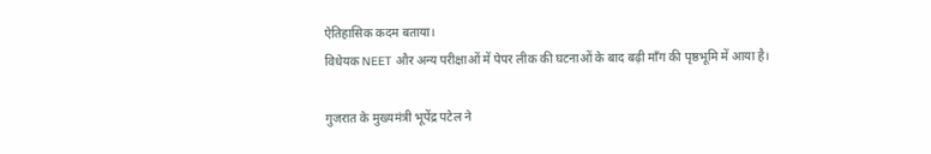ऐतिहासिक कदम बताया।
विधेयक NEET और अन्य परीक्षाओं में पेपर लीक की घटनाओं के बाद बढ़ी माँग की पृष्ठभूमि में आया है।

गुजरात के मुख्यमंत्री भूपेंद्र पटेल ने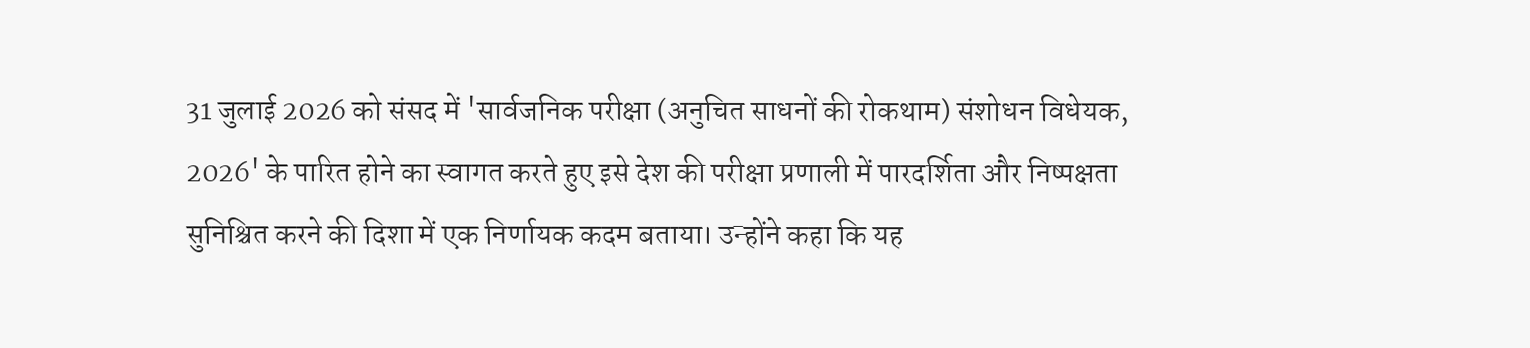31 जुलाई 2026 को संसद में 'सार्वजनिक परीक्षा (अनुचित साधनों की रोकथाम) संशोधन विधेयक, 2026' के पारित होने का स्वागत करते हुए इसे देश की परीक्षा प्रणाली में पारदर्शिता और निष्पक्षता सुनिश्चित करने की दिशा में एक निर्णायक कदम बताया। उन्होंने कहा कि यह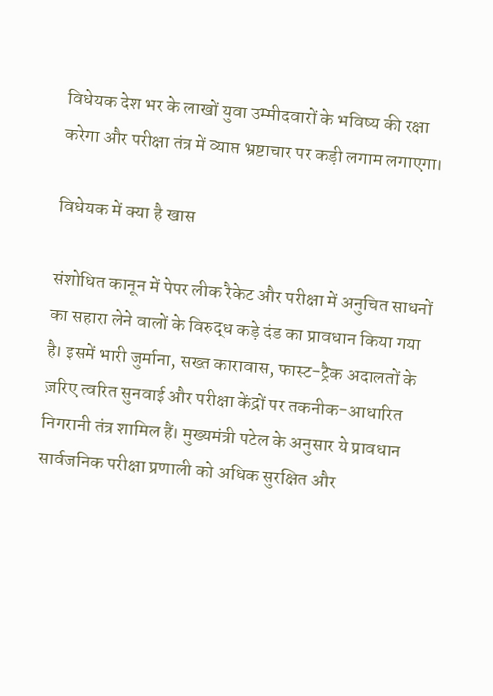विधेयक देश भर के लाखों युवा उम्मीदवारों के भविष्य की रक्षा करेगा और परीक्षा तंत्र में व्याप्त भ्रष्टाचार पर कड़ी लगाम लगाएगा।

विधेयक में क्या है खास

संशोधित कानून में पेपर लीक रैकेट और परीक्षा में अनुचित साधनों का सहारा लेने वालों के विरुद्ध कड़े दंड का प्रावधान किया गया है। इसमें भारी जुर्माना, सख्त कारावास, फास्ट-ट्रैक अदालतों के ज़रिए त्वरित सुनवाई और परीक्षा केंद्रों पर तकनीक-आधारित निगरानी तंत्र शामिल हैं। मुख्यमंत्री पटेल के अनुसार ये प्रावधान सार्वजनिक परीक्षा प्रणाली को अधिक सुरक्षित और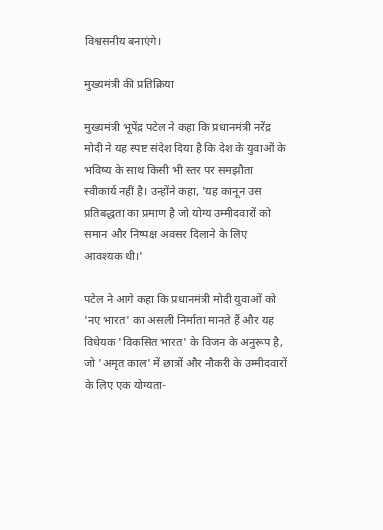विश्वसनीय बनाएंगे।

मुख्यमंत्री की प्रतिक्रिया

मुख्यमंत्री भूपेंद्र पटेल ने कहा कि प्रधानमंत्री नरेंद्र मोदी ने यह स्पष्ट संदेश दिया है कि देश के युवाओं के भविष्य के साथ किसी भी स्तर पर समझौता स्वीकार्य नहीं है। उन्होंने कहा, 'यह कानून उस प्रतिबद्धता का प्रमाण है जो योग्य उम्मीदवारों को समान और निष्पक्ष अवसर दिलाने के लिए आवश्यक थी।'

पटेल ने आगे कहा कि प्रधानमंत्री मोदी युवाओं को 'नए भारत' का असली निर्माता मानते हैं और यह विधेयक 'विकसित भारत' के विजन के अनुरूप है, जो 'अमृत काल' में छात्रों और नौकरी के उम्मीदवारों के लिए एक योग्यता-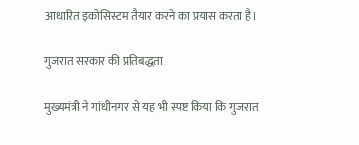आधारित इकोसिस्टम तैयार करने का प्रयास करता है।

गुजरात सरकार की प्रतिबद्धता

मुख्यमंत्री ने गांधीनगर से यह भी स्पष्ट किया कि गुजरात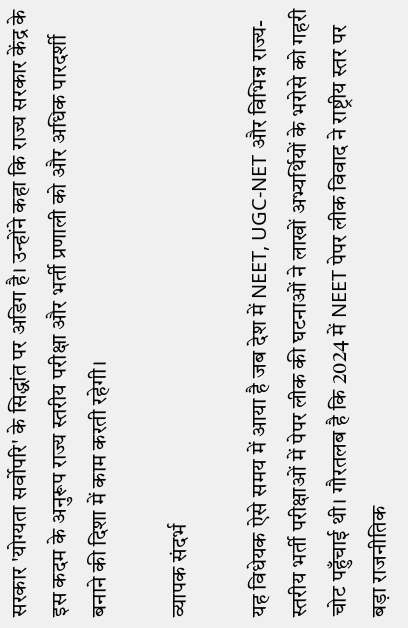सरकार 'योग्यता सर्वोपरि' के सिद्धांत पर अडिग है। उन्होंने कहा कि राज्य सरकार केंद्र के इस कदम के अनुरूप राज्य स्तरीय परीक्षा और भर्ती प्रणाली को और अधिक पारदर्शी बनाने की दिशा में काम करती रहेगी।

व्यापक संदर्भ

यह विधेयक ऐसे समय में आया है जब देश में NEET, UGC-NET और विभिन्न राज्य-स्तरीय भर्ती परीक्षाओं में पेपर लीक की घटनाओं ने लाखों अभ्यर्थियों के भरोसे को गहरी चोट पहुँचाई थी। गौरतलब है कि 2024 में NEET पेपर लीक विवाद ने राष्ट्रीय स्तर पर बड़ा राजनीतिक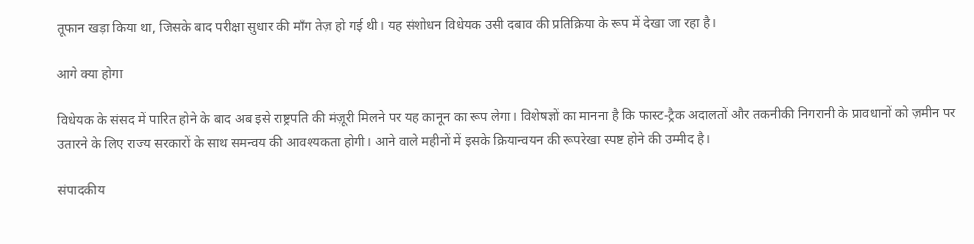तूफान खड़ा किया था, जिसके बाद परीक्षा सुधार की माँग तेज़ हो गई थी। यह संशोधन विधेयक उसी दबाव की प्रतिक्रिया के रूप में देखा जा रहा है।

आगे क्या होगा

विधेयक के संसद में पारित होने के बाद अब इसे राष्ट्रपति की मंज़ूरी मिलने पर यह कानून का रूप लेगा। विशेषज्ञों का मानना है कि फास्ट-ट्रैक अदालतों और तकनीकी निगरानी के प्रावधानों को ज़मीन पर उतारने के लिए राज्य सरकारों के साथ समन्वय की आवश्यकता होगी। आने वाले महीनों में इसके क्रियान्वयन की रूपरेखा स्पष्ट होने की उम्मीद है।

संपादकीय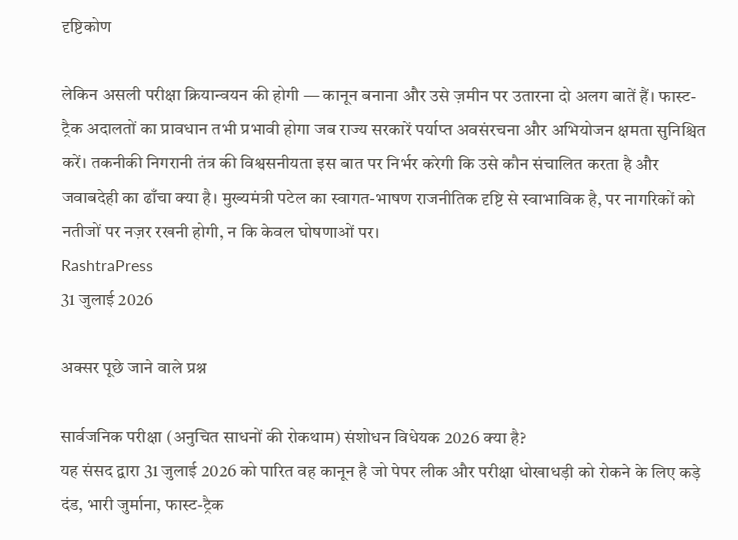दृष्टिकोण

लेकिन असली परीक्षा क्रियान्वयन की होगी — कानून बनाना और उसे ज़मीन पर उतारना दो अलग बातें हैं। फास्ट-ट्रैक अदालतों का प्रावधान तभी प्रभावी होगा जब राज्य सरकारें पर्याप्त अवसंरचना और अभियोजन क्षमता सुनिश्चित करें। तकनीकी निगरानी तंत्र की विश्वसनीयता इस बात पर निर्भर करेगी कि उसे कौन संचालित करता है और जवाबदेही का ढाँचा क्या है। मुख्यमंत्री पटेल का स्वागत-भाषण राजनीतिक दृष्टि से स्वाभाविक है, पर नागरिकों को नतीजों पर नज़र रखनी होगी, न कि केवल घोषणाओं पर।
RashtraPress
31 जुलाई 2026

अक्सर पूछे जाने वाले प्रश्न

सार्वजनिक परीक्षा (अनुचित साधनों की रोकथाम) संशोधन विधेयक 2026 क्या है?
यह संसद द्वारा 31 जुलाई 2026 को पारित वह कानून है जो पेपर लीक और परीक्षा धोखाधड़ी को रोकने के लिए कड़े दंड, भारी जुर्माना, फास्ट-ट्रैक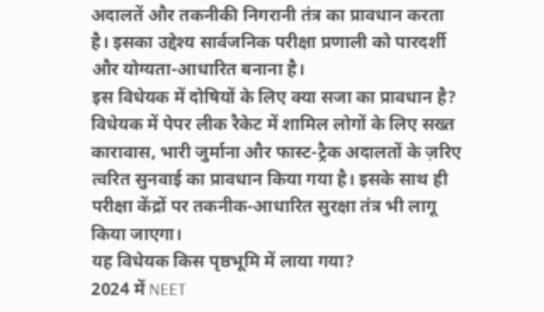अदालतें और तकनीकी निगरानी तंत्र का प्रावधान करता है। इसका उद्देश्य सार्वजनिक परीक्षा प्रणाली को पारदर्शी और योग्यता-आधारित बनाना है।
इस विधेयक में दोषियों के लिए क्या सजा का प्रावधान है?
विधेयक में पेपर लीक रैकेट में शामिल लोगों के लिए सख्त कारावास, भारी जुर्माना और फास्ट-ट्रैक अदालतों के ज़रिए त्वरित सुनवाई का प्रावधान किया गया है। इसके साथ ही परीक्षा केंद्रों पर तकनीक-आधारित सुरक्षा तंत्र भी लागू किया जाएगा।
यह विधेयक किस पृष्ठभूमि में लाया गया?
2024 में NEET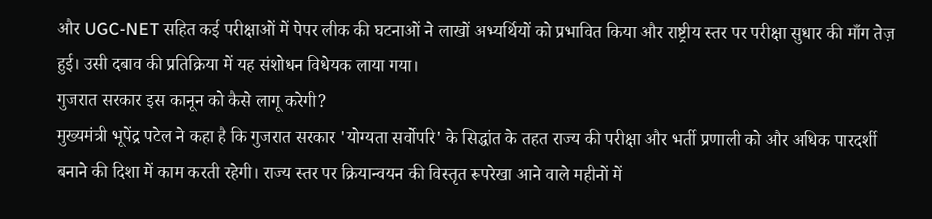और UGC-NET सहित कई परीक्षाओं में पेपर लीक की घटनाओं ने लाखों अभ्यर्थियों को प्रभावित किया और राष्ट्रीय स्तर पर परीक्षा सुधार की माँग तेज़ हुई। उसी दबाव की प्रतिक्रिया में यह संशोधन विधेयक लाया गया।
गुजरात सरकार इस कानून को कैसे लागू करेगी?
मुख्यमंत्री भूपेंद्र पटेल ने कहा है कि गुजरात सरकार 'योग्यता सर्वोपरि' के सिद्धांत के तहत राज्य की परीक्षा और भर्ती प्रणाली को और अधिक पारदर्शी बनाने की दिशा में काम करती रहेगी। राज्य स्तर पर क्रियान्वयन की विस्तृत रूपरेखा आने वाले महीनों में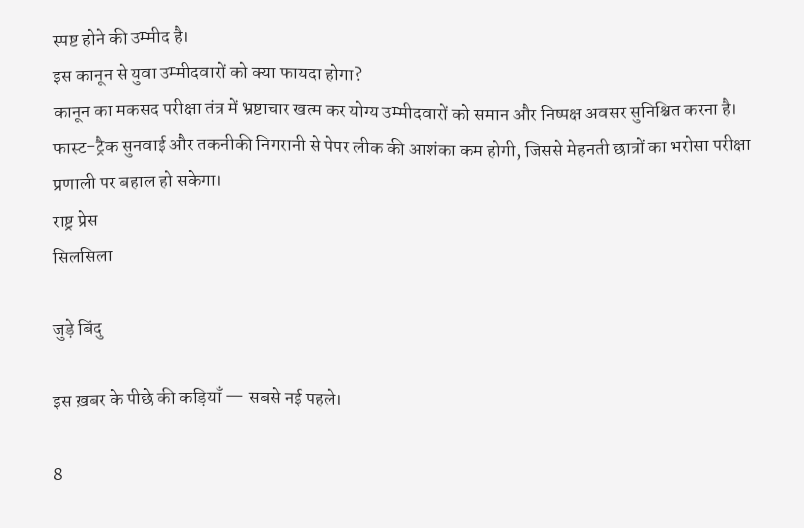स्पष्ट होने की उम्मीद है।
इस कानून से युवा उम्मीदवारों को क्या फायदा होगा?
कानून का मकसद परीक्षा तंत्र में भ्रष्टाचार खत्म कर योग्य उम्मीदवारों को समान और निष्पक्ष अवसर सुनिश्चित करना है। फास्ट-ट्रैक सुनवाई और तकनीकी निगरानी से पेपर लीक की आशंका कम होगी, जिससे मेहनती छात्रों का भरोसा परीक्षा प्रणाली पर बहाल हो सकेगा।
राष्ट्र प्रेस
सिलसिला

जुड़े बिंदु

इस ख़बर के पीछे की कड़ियाँ — सबसे नई पहले।

8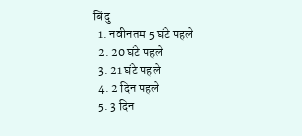बिंदु
  1. नवीनतम 5 घंटे पहले
  2. 20 घंटे पहले
  3. 21 घंटे पहले
  4. 2 दिन पहले
  5. 3 दिन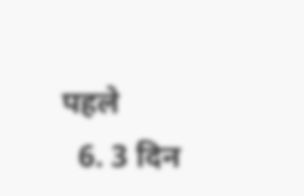पहले
  6. 3 दिन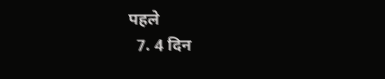पहले
  7. 4 दिन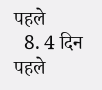पहले
  8. 4 दिन पहले